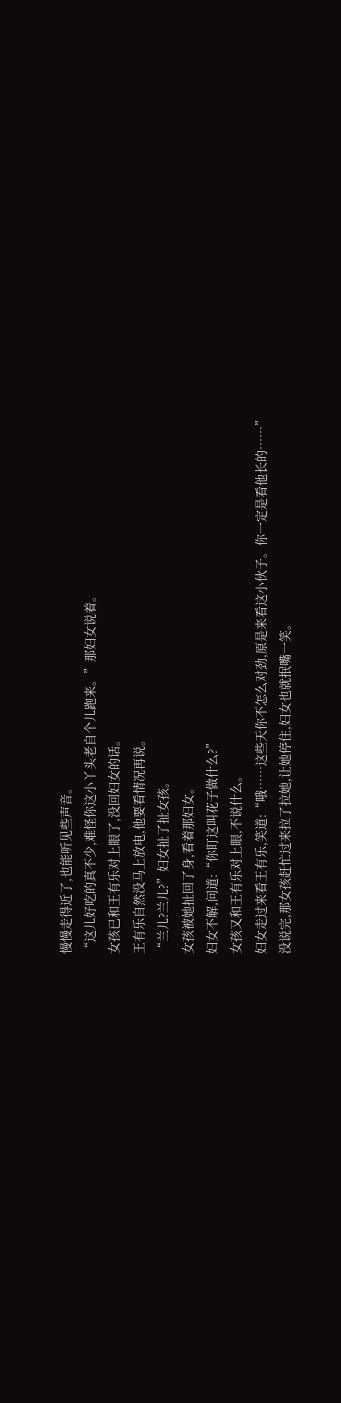慢慢走得近了,也能听见些声音。
“这儿好吃的真不少,难怪你这小丫头老自个儿跑来。”那妇女说着。
女孩已和王有乐对上眼了,没回妇女的话。
王有乐自然没马上放电,他要看情况再说。
“兰儿?兰儿?”妇女扯了扯女孩。
女孩被她扯回了身,看着那妇女。
妇女不解,问道:“你盯这叫花子做什么?”
女孩又和王有乐对上眼,不说什么。
妇女走过来看王有乐,笑道:“哦……这些天你不怎么对劲,原是来看这小伙子。你一定是看他长的……”
没说完,那女孩赶忙过来拉了拉她,让她停住,妇女也就抿嘴一笑。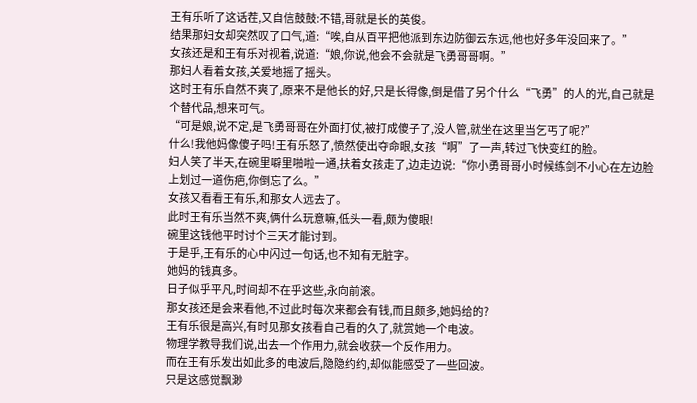王有乐听了这话茬,又自信鼓鼓:不错,哥就是长的英俊。
结果那妇女却突然叹了口气,道:“唉,自从百平把他派到东边防御云东远,他也好多年没回来了。”
女孩还是和王有乐对视着,说道:“娘,你说,他会不会就是飞勇哥哥啊。”
那妇人看着女孩,关爱地摇了摇头。
这时王有乐自然不爽了,原来不是他长的好,只是长得像,倒是借了另个什么“飞勇”的人的光,自己就是个替代品,想来可气。
“可是娘,说不定,是飞勇哥哥在外面打仗,被打成傻子了,没人管,就坐在这里当乞丐了呢?”
什么!我他妈像傻子吗!王有乐怒了,愤然使出夺命眼,女孩“啊”了一声,转过飞快变红的脸。
妇人笑了半天,在碗里噼里啪啦一通,扶着女孩走了,边走边说:“你小勇哥哥小时候练剑不小心在左边脸上划过一道伤疤,你倒忘了么。”
女孩又看看王有乐,和那女人远去了。
此时王有乐当然不爽,俩什么玩意嘛,低头一看,颇为傻眼!
碗里这钱他平时讨个三天才能讨到。
于是乎,王有乐的心中闪过一句话,也不知有无脏字。
她妈的钱真多。
日子似乎平凡,时间却不在乎这些,永向前滚。
那女孩还是会来看他,不过此时每次来都会有钱,而且颇多,她妈给的?
王有乐很是高兴,有时见那女孩看自己看的久了,就赏她一个电波。
物理学教导我们说,出去一个作用力,就会收获一个反作用力。
而在王有乐发出如此多的电波后,隐隐约约,却似能感受了一些回波。
只是这感觉飘渺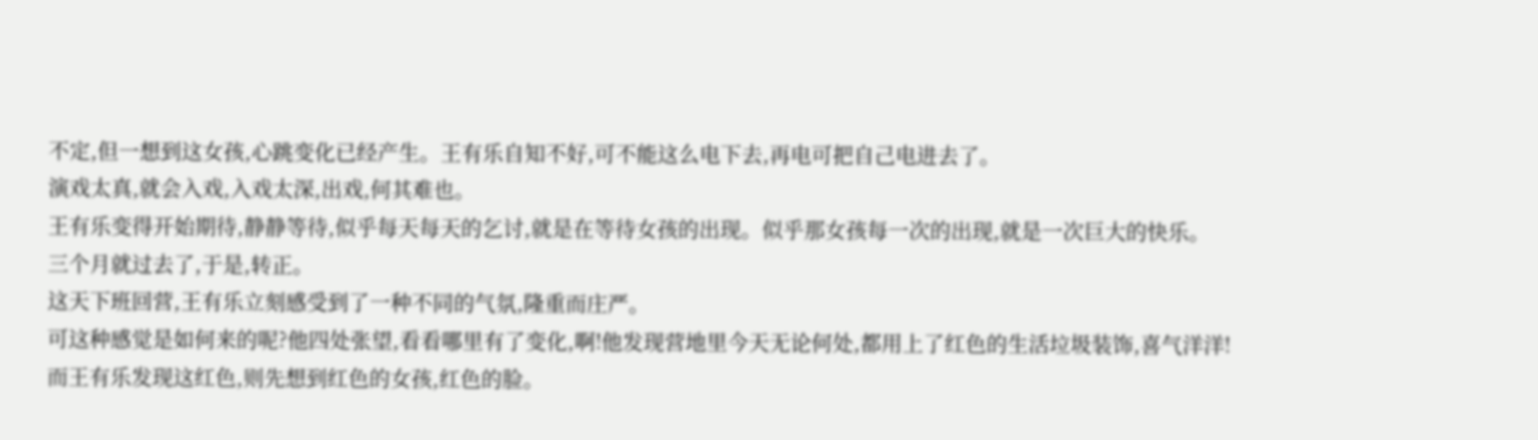不定,但一想到这女孩,心跳变化已经产生。王有乐自知不好,可不能这么电下去,再电可把自己电进去了。
演戏太真,就会入戏,入戏太深,出戏,何其难也。
王有乐变得开始期待,静静等待,似乎每天每天的乞讨,就是在等待女孩的出现。似乎那女孩每一次的出现,就是一次巨大的快乐。
三个月就过去了,于是,转正。
这天下班回营,王有乐立刻感受到了一种不同的气氛,隆重而庄严。
可这种感觉是如何来的呢?他四处张望,看看哪里有了变化,啊!他发现营地里今天无论何处,都用上了红色的生活垃圾装饰,喜气洋洋!
而王有乐发现这红色,则先想到红色的女孩,红色的脸。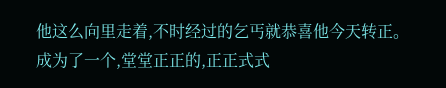他这么向里走着,不时经过的乞丐就恭喜他今天转正。
成为了一个,堂堂正正的,正正式式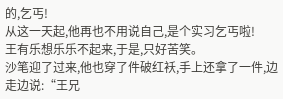的,乞丐!
从这一天起,他再也不用说自己,是个实习乞丐啦!
王有乐想乐乐不起来,于是,只好苦笑。
沙笔迎了过来,他也穿了件破红袄,手上还拿了一件,边走边说:“王兄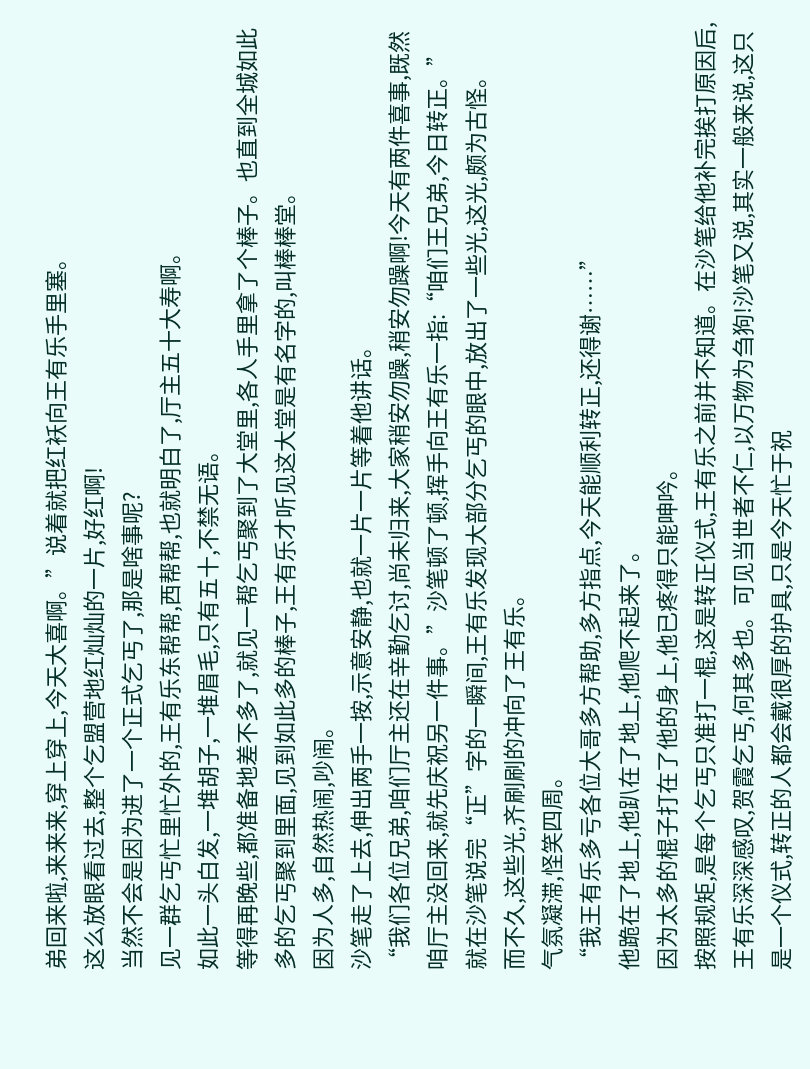弟回来啦,来来来,穿上穿上,今天大喜啊。”说着就把红袄向王有乐手里塞。
这么放眼看过去,整个乞盟营地红灿灿的一片,好红啊!
当然不会是因为进了一个正式乞丐了,那是啥事呢?
见一群乞丐忙里忙外的,王有乐东帮帮,西帮帮,也就明白了,厅主五十大寿啊。
如此一头白发,一堆胡子,一堆眉毛,只有五十,不禁无语。
等得再晚些,都准备地差不多了,就见一帮乞丐聚到了大堂里,各人手里拿了个棒子。也直到全城如此多的乞丐聚到里面,见到如此多的棒子,王有乐才听见这大堂是有名字的,叫棒棒堂。
因为人多,自然热闹,吵闹。
沙笔走了上去,伸出两手一按,示意安静,也就一片一片等着他讲话。
“我们各位兄弟,咱们厅主还在辛勤乞讨,尚未归来,大家稍安勿躁,稍安勿躁啊!今天有两件喜事,既然咱厅主没回来,就先庆祝另一件事。”沙笔顿了顿,挥手向王有乐一指:“咱们王兄弟,今日转正。”
就在沙笔说完“正”字的一瞬间,王有乐发现大部分乞丐的眼中,放出了一些光,这光,颇为古怪。
而不久,这些光,齐刷刷的冲向了王有乐。
气氛凝滞,怪笑四周。
“我王有乐多亏各位大哥多方帮助,多方指点,今天能顺利转正,还得谢……”
他跪在了地上,他趴在了地上,他爬不起来了。
因为太多的棍子打在了他的身上,他已疼得只能呻吟。
按照规矩,是每个乞丐只准打一棍,这是转正仪式,王有乐之前并不知道。在沙笔给他补完挨打原因后,王有乐深深感叹,贺霞乞丐,何其多也。可见当世者不仁,以万物为刍狗!沙笔又说,其实一般来说,这只是一个仪式,转正的人都会戴很厚的护具,只是今天忙于祝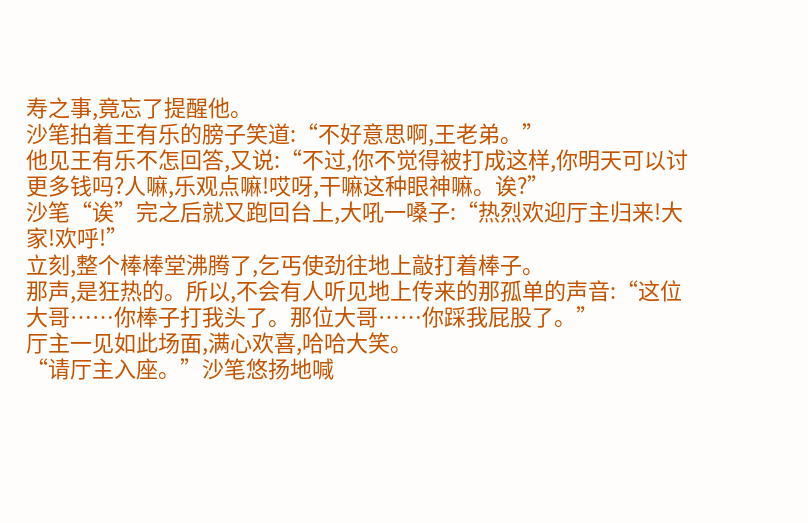寿之事,竟忘了提醒他。
沙笔拍着王有乐的膀子笑道:“不好意思啊,王老弟。”
他见王有乐不怎回答,又说:“不过,你不觉得被打成这样,你明天可以讨更多钱吗?人嘛,乐观点嘛!哎呀,干嘛这种眼神嘛。诶?”
沙笔“诶”完之后就又跑回台上,大吼一嗓子:“热烈欢迎厅主归来!大家!欢呼!”
立刻,整个棒棒堂沸腾了,乞丐使劲往地上敲打着棒子。
那声,是狂热的。所以,不会有人听见地上传来的那孤单的声音:“这位大哥……你棒子打我头了。那位大哥……你踩我屁股了。”
厅主一见如此场面,满心欢喜,哈哈大笑。
“请厅主入座。”沙笔悠扬地喊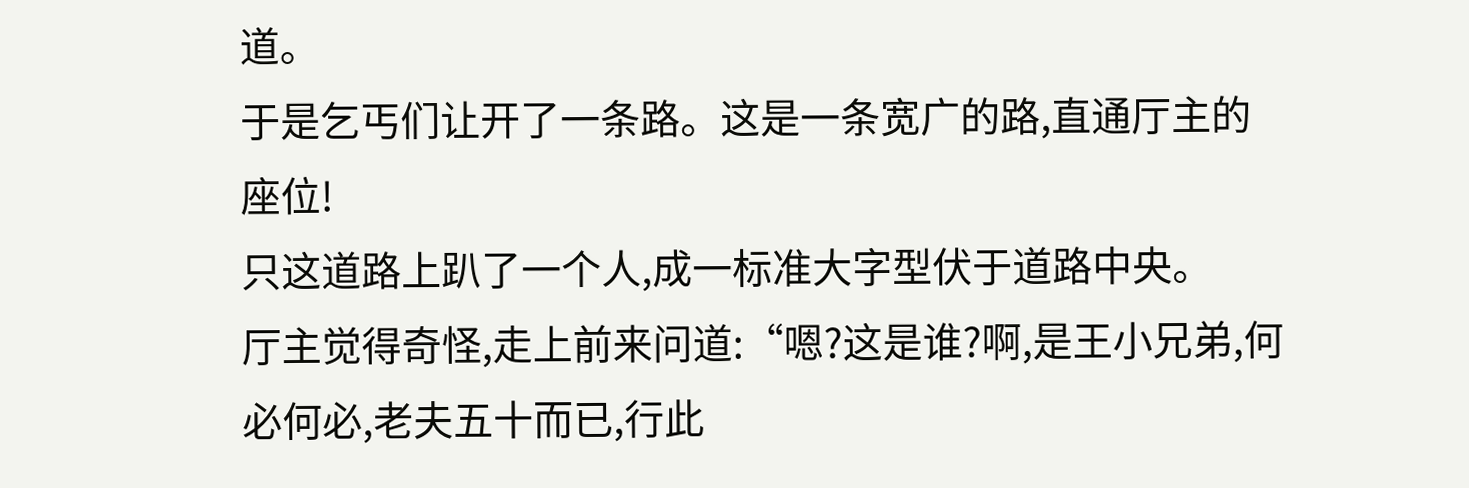道。
于是乞丐们让开了一条路。这是一条宽广的路,直通厅主的座位!
只这道路上趴了一个人,成一标准大字型伏于道路中央。
厅主觉得奇怪,走上前来问道:“嗯?这是谁?啊,是王小兄弟,何必何必,老夫五十而已,行此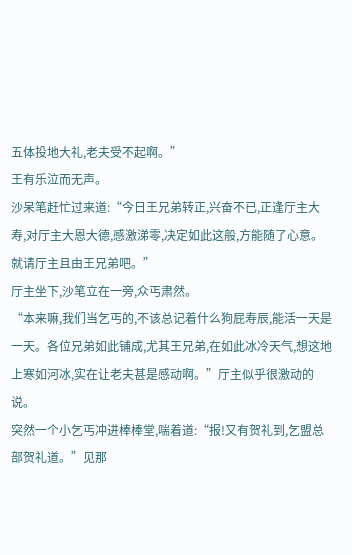五体投地大礼,老夫受不起啊。”
王有乐泣而无声。
沙呆笔赶忙过来道:“今日王兄弟转正,兴奋不已,正逢厅主大寿,对厅主大恩大德,感激涕零,决定如此这般,方能随了心意。就请厅主且由王兄弟吧。”
厅主坐下,沙笔立在一旁,众丐肃然。
“本来嘛,我们当乞丐的,不该总记着什么狗屁寿辰,能活一天是一天。各位兄弟如此铺成,尤其王兄弟,在如此冰冷天气,想这地上寒如河冰,实在让老夫甚是感动啊。”厅主似乎很激动的说。
突然一个小乞丐冲进棒棒堂,喘着道:“报!又有贺礼到,乞盟总部贺礼道。”见那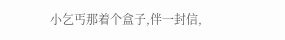小乞丐那着个盒子,伴一封信,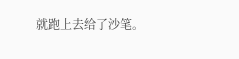就跑上去给了沙笔。